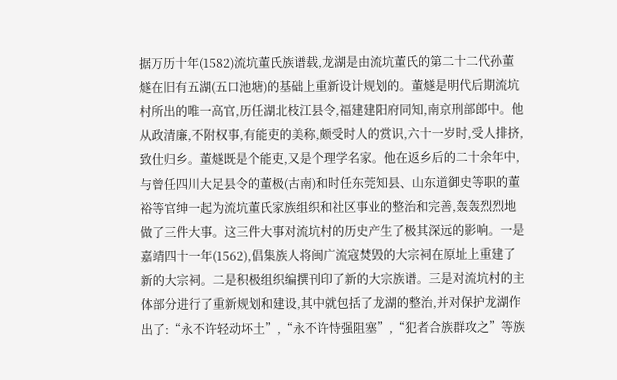据万历十年(1582)流坑董氏族谱载,龙湖是由流坑董氏的第二十二代孙董燧在旧有五湖(五口池塘)的基础上重新设计规划的。董燧是明代后期流坑村所出的唯一高官,历任湖北枝江县令,福建建阳府同知,南京刑部郎中。他从政清廉,不附权事,有能吏的美称,颇受时人的赏识,六十一岁时,受人排挤,致仕归乡。董燧既是个能吏,又是个理学名家。他在返乡后的二十余年中,与曾任四川大足县令的董极(古南)和时任东莞知县、山东道御史等职的董裕等官绅一起为流坑董氏家族组织和社区事业的整治和完善,轰轰烈烈地做了三件大事。这三件大事对流坑村的历史产生了极其深远的影响。一是嘉靖四十一年(1562),倡集族人将闽广流寇焚毁的大宗祠在原址上重建了新的大宗祠。二是积极组织编撰刊印了新的大宗族谱。三是对流坑村的主体部分进行了重新规划和建设,其中就包括了龙湖的整治,并对保护龙湖作出了:“永不许轻动坏土”,“永不许恃强阻塞”,“犯者合族群攻之”等族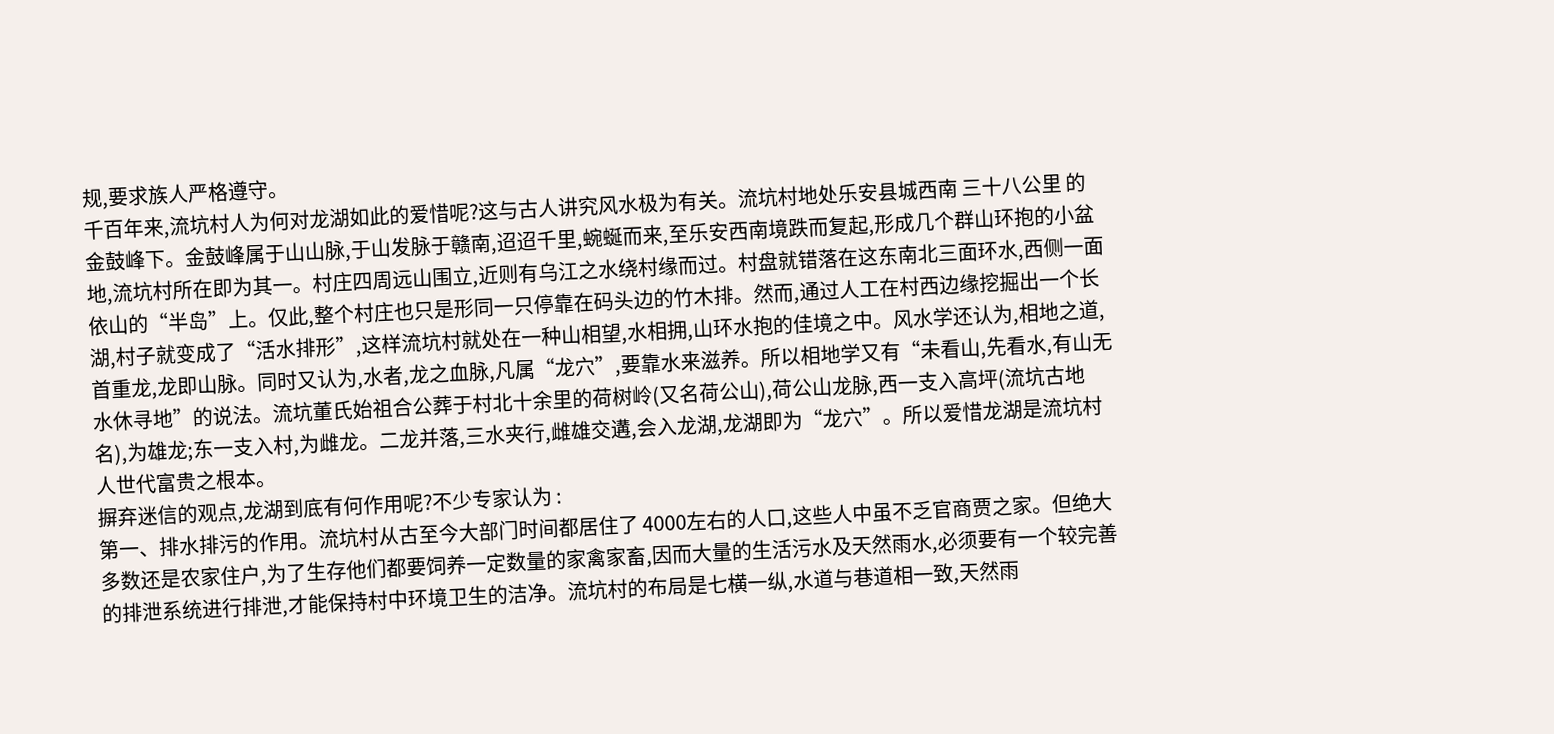规,要求族人严格遵守。
千百年来,流坑村人为何对龙湖如此的爱惜呢?这与古人讲究风水极为有关。流坑村地处乐安县城西南 三十八公里 的金鼓峰下。金鼓峰属于山山脉,于山发脉于赣南,迢迢千里,蜿蜒而来,至乐安西南境跌而复起,形成几个群山环抱的小盆地,流坑村所在即为其一。村庄四周远山围立,近则有乌江之水绕村缘而过。村盘就错落在这东南北三面环水,西侧一面依山的“半岛”上。仅此,整个村庄也只是形同一只停靠在码头边的竹木排。然而,通过人工在村西边缘挖掘出一个长湖,村子就变成了“活水排形”,这样流坑村就处在一种山相望,水相拥,山环水抱的佳境之中。风水学还认为,相地之道,首重龙,龙即山脉。同时又认为,水者,龙之血脉,凡属“龙穴”,要靠水来滋养。所以相地学又有“未看山,先看水,有山无水休寻地”的说法。流坑董氏始祖合公葬于村北十余里的荷树岭(又名荷公山),荷公山龙脉,西一支入高坪(流坑古地名),为雄龙;东一支入村,为雌龙。二龙并落,三水夹行,雌雄交遘,会入龙湖,龙湖即为“龙穴”。所以爱惜龙湖是流坑村人世代富贵之根本。
摒弃迷信的观点,龙湖到底有何作用呢?不少专家认为 :
第一、排水排污的作用。流坑村从古至今大部门时间都居住了 4000左右的人口,这些人中虽不乏官商贾之家。但绝大多数还是农家住户,为了生存他们都要饲养一定数量的家禽家畜,因而大量的生活污水及天然雨水,必须要有一个较完善的排泄系统进行排泄,才能保持村中环境卫生的洁净。流坑村的布局是七横一纵,水道与巷道相一致,天然雨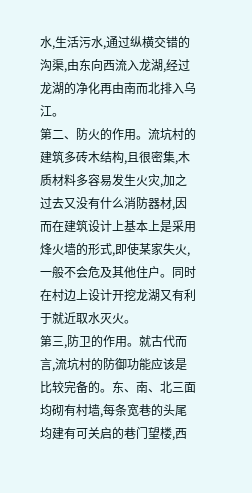水,生活污水,通过纵横交错的沟渠,由东向西流入龙湖,经过龙湖的净化再由南而北排入乌江。
第二、防火的作用。流坑村的建筑多砖木结构,且很密集,木质材料多容易发生火灾,加之过去又没有什么消防器材,因而在建筑设计上基本上是采用烽火墙的形式,即使某家失火,一般不会危及其他住户。同时在村边上设计开挖龙湖又有利于就近取水灭火。
第三,防卫的作用。就古代而言,流坑村的防御功能应该是比较完备的。东、南、北三面均砌有村墙,每条宽巷的头尾均建有可关启的巷门望楼,西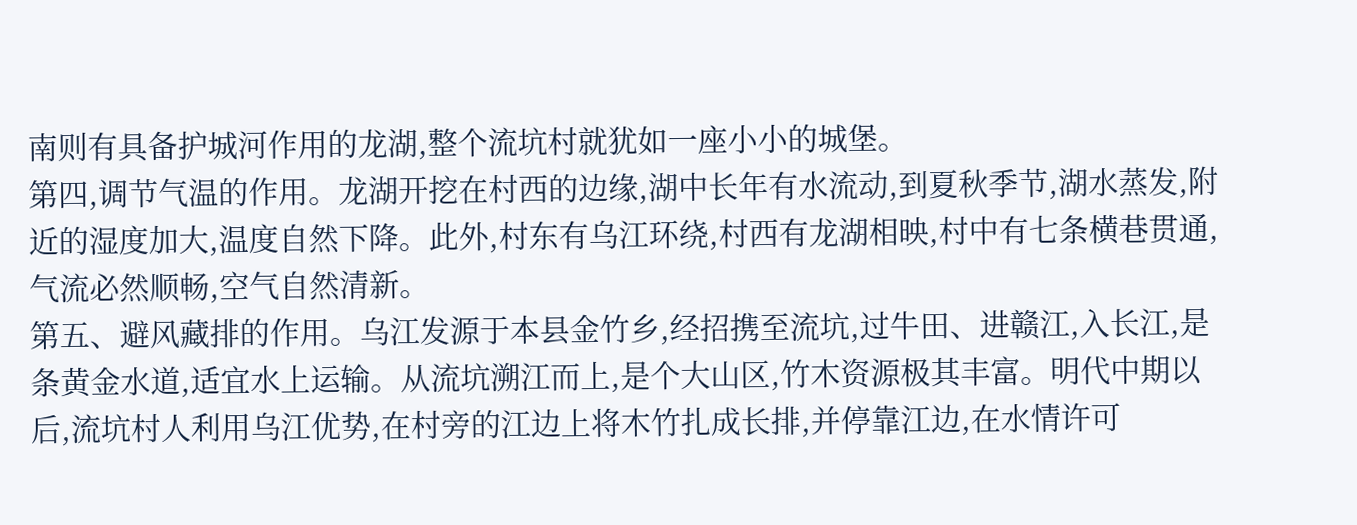南则有具备护城河作用的龙湖,整个流坑村就犹如一座小小的城堡。
第四,调节气温的作用。龙湖开挖在村西的边缘,湖中长年有水流动,到夏秋季节,湖水蒸发,附近的湿度加大,温度自然下降。此外,村东有乌江环绕,村西有龙湖相映,村中有七条横巷贯通,气流必然顺畅,空气自然清新。
第五、避风藏排的作用。乌江发源于本县金竹乡,经招携至流坑,过牛田、进赣江,入长江,是条黄金水道,适宜水上运输。从流坑溯江而上,是个大山区,竹木资源极其丰富。明代中期以后,流坑村人利用乌江优势,在村旁的江边上将木竹扎成长排,并停靠江边,在水情许可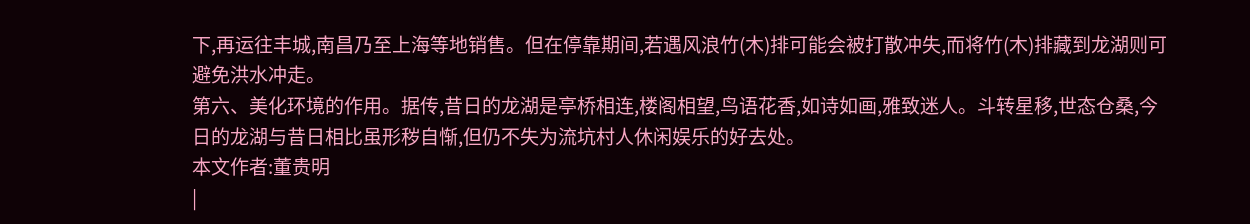下,再运往丰城,南昌乃至上海等地销售。但在停靠期间,若遇风浪竹(木)排可能会被打散冲失,而将竹(木)排藏到龙湖则可避免洪水冲走。
第六、美化环境的作用。据传,昔日的龙湖是亭桥相连,楼阁相望,鸟语花香,如诗如画,雅致迷人。斗转星移,世态仓桑,今日的龙湖与昔日相比虽形秽自惭,但仍不失为流坑村人休闲娱乐的好去处。
本文作者:董贵明
|